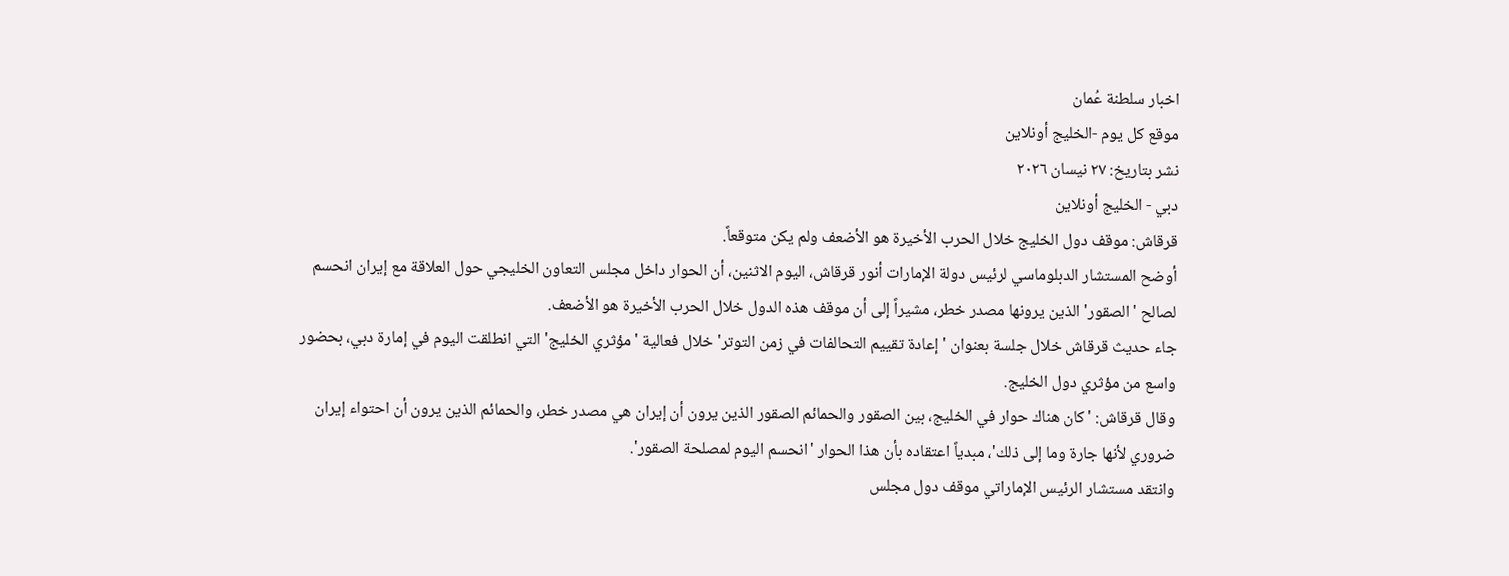اخبار سلطنة عُمان
موقع كل يوم -الخليج أونلاين
نشر بتاريخ: ٢٧ نيسان ٢٠٢٦
دبي - الخليج أونلاين
قرقاش: موقف دول الخليج خلال الحرب الأخيرة هو الأضعف ولم يكن متوقعاً.
أوضح المستشار الدبلوماسي لرئيس دولة الإمارات أنور قرقاش، اليوم الاثنين، أن الحوار داخل مجلس التعاون الخليجي حول العلاقة مع إيران انحسم لصالح 'الصقور' الذين يرونها مصدر خطر، مشيراً إلى أن موقف هذه الدول خلال الحرب الأخيرة هو الأضعف.
جاء حديث قرقاش خلال جلسة بعنوان 'إعادة تقييم التحالفات في زمن التوتر' خلال فعالية 'مؤثري الخليج' التي انطلقت اليوم في إمارة دبي، بحضور واسع من مؤثري دول الخليج.
وقال قرقاش: 'كان هناك حوار في الخليج، بين الصقور والحمائم الصقور الذين يرون أن إيران هي مصدر خطر، والحمائم الذين يرون أن احتواء إيران ضروري لأنها جارة وما إلى ذلك'، مبدياً اعتقاده بأن هذا الحوار 'انحسم اليوم لمصلحة الصقور'.
وانتقد مستشار الرئيس الإماراتي موقف دول مجلس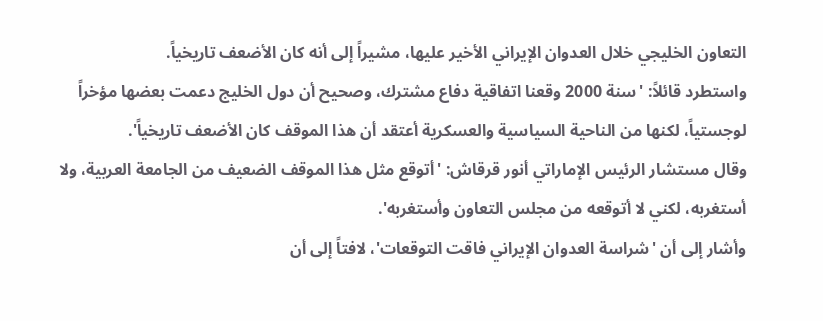التعاون الخليجي خلال العدوان الإيراني الأخير عليها، مشيراً إلى أنه كان الأضعف تاريخياً.
واستطرد قائلاً: 'سنة 2000 وقعنا اتفاقية دفاع مشترك، وصحيح أن دول الخليج دعمت بعضها مؤخراً لوجستياً، لكنها من الناحية السياسية والعسكرية أعتقد أن هذا الموقف كان الأضعف تاريخياً'.
وقال مستشار الرئيس الإماراتي أنور قرقاش: 'أتوقع مثل هذا الموقف الضعيف من الجامعة العربية، ولا أستغربه، لكني لا أتوقعه من مجلس التعاون وأستغربه'.
وأشار إلى أن 'شراسة العدوان الإيراني فاقت التوقعات'، لافتاً إلى أن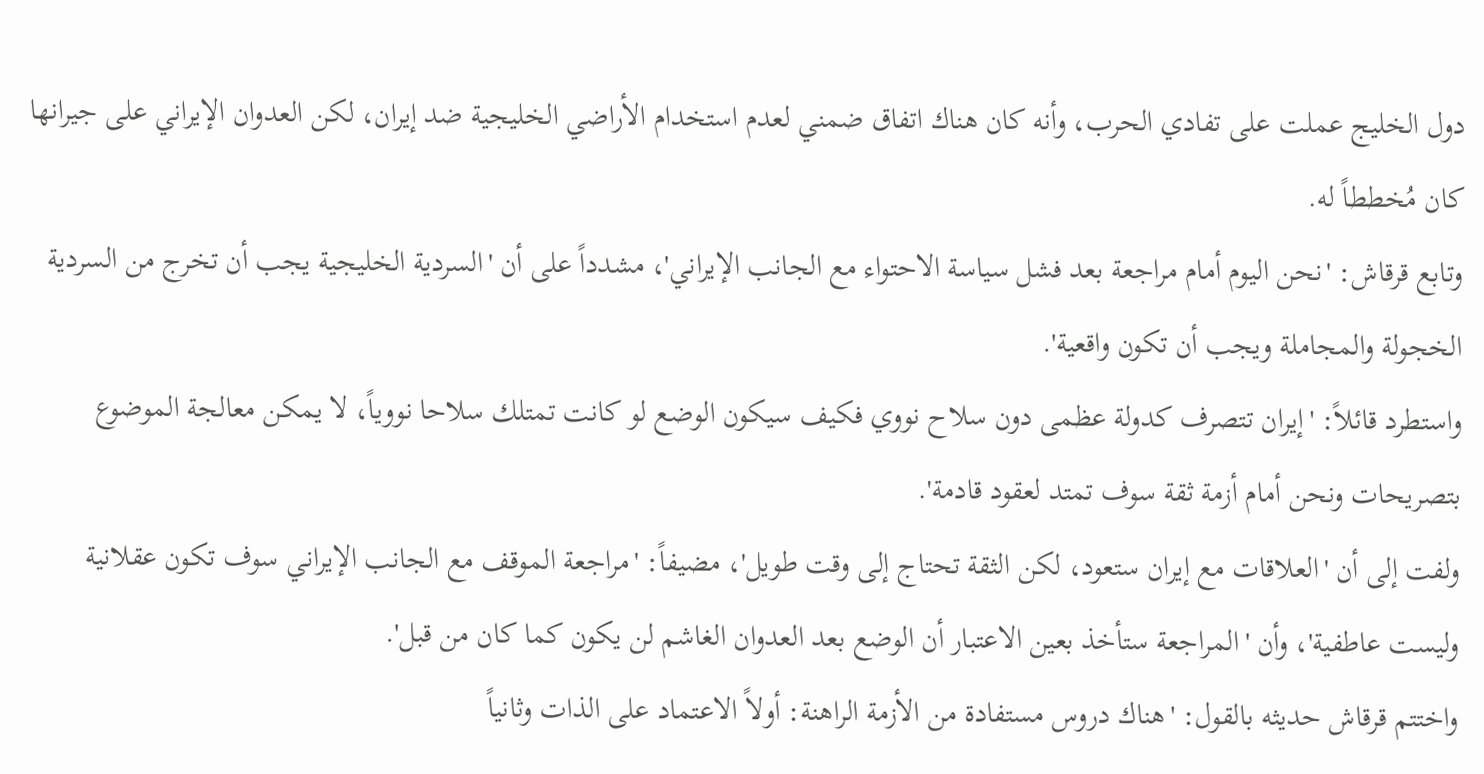دول الخليج عملت على تفادي الحرب، وأنه كان هناك اتفاق ضمني لعدم استخدام الأراضي الخليجية ضد إيران، لكن العدوان الإيراني على جيرانها كان مُخططاً له.
وتابع قرقاش: 'نحن اليوم أمام مراجعة بعد فشل سياسة الاحتواء مع الجانب الإيراني'، مشدداً على أن 'السردية الخليجية يجب أن تخرج من السردية الخجولة والمجاملة ويجب أن تكون واقعية'.
واستطرد قائلاً: 'إيران تتصرف كدولة عظمى دون سلاح نووي فكيف سيكون الوضع لو كانت تمتلك سلاحا نووياً، لا يمكن معالجة الموضوع بتصريحات ونحن أمام أزمة ثقة سوف تمتد لعقود قادمة'.
ولفت إلى أن 'العلاقات مع إيران ستعود، لكن الثقة تحتاج إلى وقت طويل'، مضيفاً: 'مراجعة الموقف مع الجانب الإيراني سوف تكون عقلانية وليست عاطفية'، وأن 'المراجعة ستأخذ بعين الاعتبار أن الوضع بعد العدوان الغاشم لن يكون كما كان من قبل'.
واختتم قرقاش حديثه بالقول: 'هناك دروس مستفادة من الأزمة الراهنة: أولاً الاعتماد على الذات وثانياً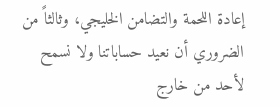إعادة اللحمة والتضامن الخليجي، وثالثاً من الضروري أن نعيد حساباتنا ولا نسمح لأحد من خارج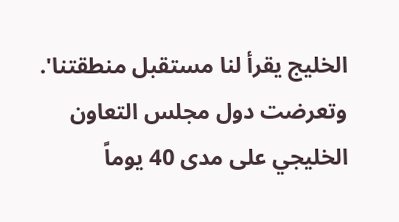الخليج يقرأ لنا مستقبل منطقتنا'.
وتعرضت دول مجلس التعاون الخليجي على مدى 40 يوماً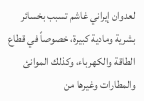لعدوان إيراني غاشم تسبب بخسائر بشرية ومادية كبيرة، خصوصاً في قطاع الطاقة والكهرباء، وكذلك الموانئ والمطارات وغيرها من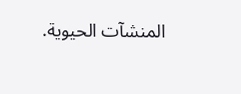المنشآت الحيوية.